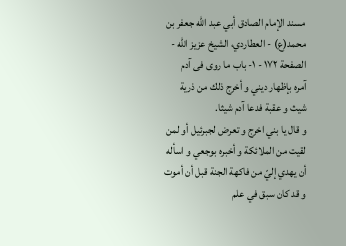مسند الإمام الصادق أبي عبد الله جعفر بن محمد(ع) - العطاردي، الشيخ عزيز الله - الصفحة ١٧٢ - ١- باب ما روى فى آدم
آمره بإظهار ديني و أخرج ذلك من ذرية شيث و عقبة فدعا آدم شيثا.
و قال يا بني اخرج و تعرض لجبرئيل أو لمن لقيت من الملائكة و أخبره بوجعي و اسأله أن يهدي إليّ من فاكهة الجنة قبل أن أموت و قد كان سبق في علم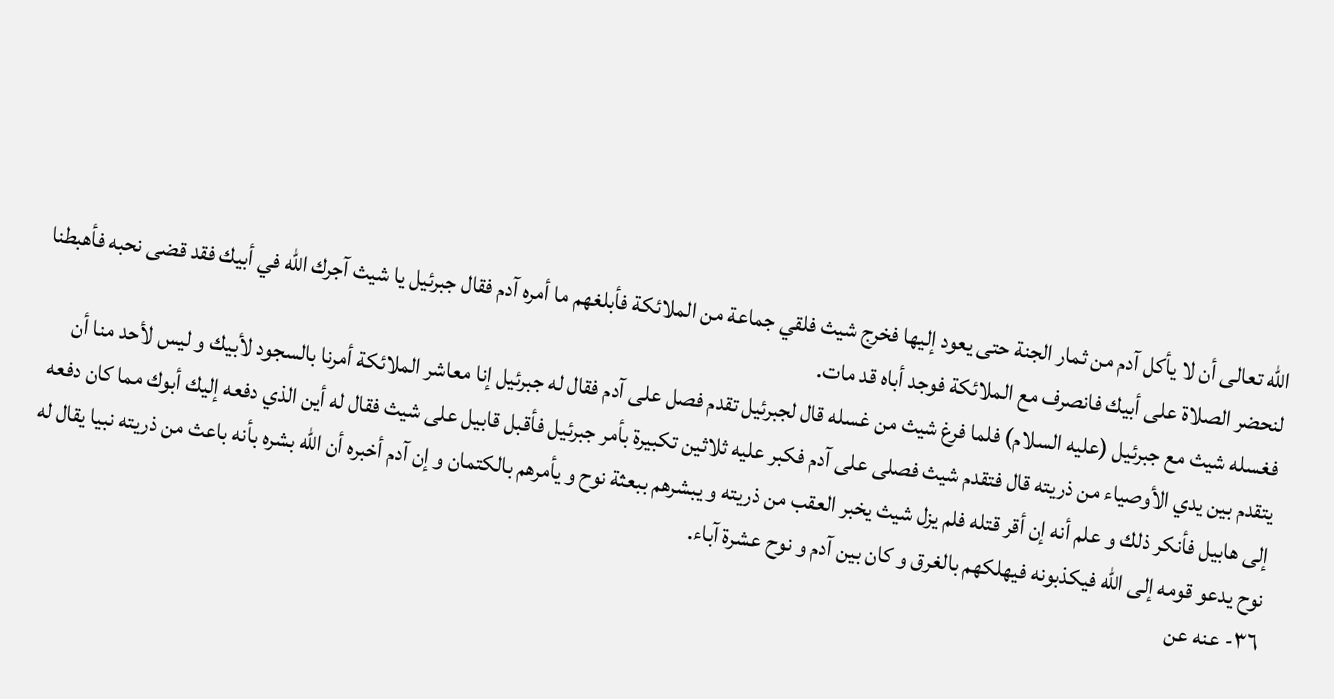اللّه تعالى أن لا يأكل آدم من ثمار الجنة حتى يعود إليها فخرج شيث فلقي جماعة من الملائكة فأبلغهم ما أمره آدم فقال جبرئيل يا شيث آجرك اللّه في أبيك فقد قضى نحبه فأهبطنا لنحضر الصلاة على أبيك فانصرف مع الملائكة فوجد أباه قد مات.
فغسله شيث مع جبرئيل (عليه السلام) فلما فرغ شيث من غسله قال لجبرئيل تقدم فصل على آدم فقال له جبرئيل إنا معاشر الملائكة أمرنا بالسجود لأبيك و ليس لأحد منا أن يتقدم بين يدي الأوصياء من ذريته قال فتقدم شيث فصلى على آدم فكبر عليه ثلاثين تكبيرة بأمر جبرئيل فأقبل قابيل على شيث فقال له أين الذي دفعه إليك أبوك مما كان دفعه إلى هابيل فأنكر ذلك و علم أنه إن أقر قتله فلم يزل شيث يخبر العقب من ذريته و يبشرهم ببعثة نوح و يأمرهم بالكتمان و إن آدم أخبره أن اللّه بشره بأنه باعث من ذريته نبيا يقال له نوح يدعو قومه إلى اللّه فيكذبونه فيهلكهم بالغرق و كان بين آدم و نوح عشرة آباء.
٣٦- عنه عن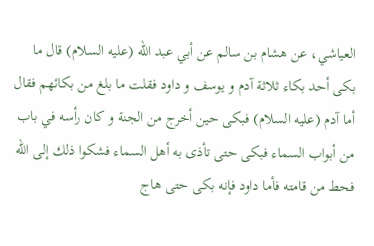العياشي، عن هشام بن سالم عن أبي عبد اللّه (عليه السلام) قال ما بكى أحد بكاء ثلاثة آدم و يوسف و داود فقلت ما بلغ من بكائهم فقال أما آدم (عليه السلام) فبكى حين أخرج من الجنة و كان رأسه في باب من أبواب السماء فبكى حتى تأذى به أهل السماء فشكوا ذلك إلى اللّه فحط من قامته فأما داود فإنه بكى حتى هاج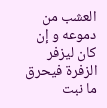العشب من دموعه و إن كان ليزفر الزفرة فيحرق ما نبت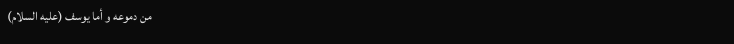من دموعه و أما يوسف (عليه السلام)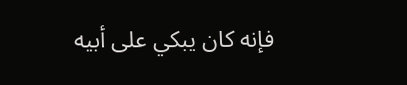فإنه كان يبكي على أبيه